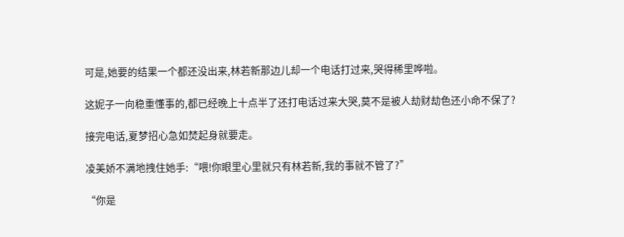可是,她要的结果一个都还没出来,林若新那边儿却一个电话打过来,哭得稀里哗啦。

这妮子一向稳重懂事的,都已经晚上十点半了还打电话过来大哭,莫不是被人劫财劫色还小命不保了?

接完电话,夏梦招心急如焚起身就要走。

凌美娇不满地拽住她手:“喂!你眼里心里就只有林若新,我的事就不管了?”

“你是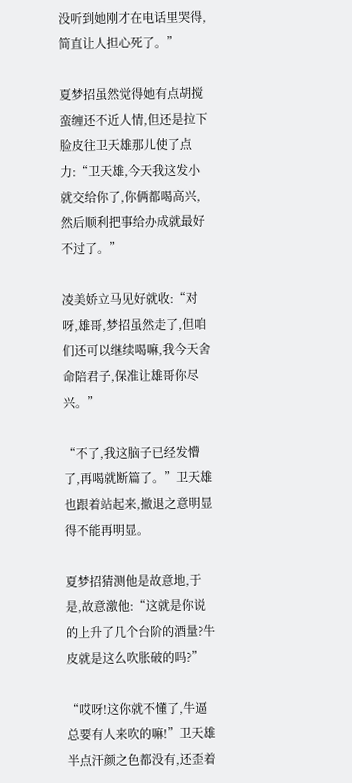没听到她刚才在电话里哭得,简直让人担心死了。”

夏梦招虽然觉得她有点胡搅蛮缠还不近人情,但还是拉下脸皮往卫天雄那儿使了点力:“卫天雄,今天我这发小就交给你了,你俩都喝高兴,然后顺利把事给办成就最好不过了。”

凌美娇立马见好就收:“对呀,雄哥,梦招虽然走了,但咱们还可以继续喝嘛,我今天舍命陪君子,保准让雄哥你尽兴。”

“不了,我这脑子已经发懵了,再喝就断篇了。”卫天雄也跟着站起来,撤退之意明显得不能再明显。

夏梦招猜测他是故意地,于是,故意激他:“这就是你说的上升了几个台阶的酒量?牛皮就是这么吹胀破的吗?”

“哎呀!这你就不懂了,牛逼总要有人来吹的嘛!”卫天雄半点汗颜之色都没有,还歪着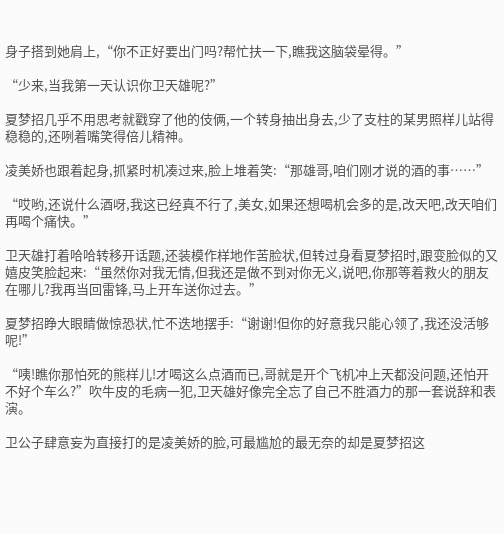身子搭到她肩上,“你不正好要出门吗?帮忙扶一下,瞧我这脑袋晕得。”

“少来,当我第一天认识你卫天雄呢?”

夏梦招几乎不用思考就戳穿了他的伎俩,一个转身抽出身去,少了支柱的某男照样儿站得稳稳的,还咧着嘴笑得倍儿精神。

凌美娇也跟着起身,抓紧时机凑过来,脸上堆着笑:“那雄哥,咱们刚才说的酒的事……”

“哎哟,还说什么酒呀,我这已经真不行了,美女,如果还想喝机会多的是,改天吧,改天咱们再喝个痛快。”

卫天雄打着哈哈转移开话题,还装模作样地作苦脸状,但转过身看夏梦招时,跟变脸似的又嬉皮笑脸起来:“虽然你对我无情,但我还是做不到对你无义,说吧,你那等着救火的朋友在哪儿?我再当回雷锋,马上开车送你过去。”

夏梦招睁大眼睛做惊恐状,忙不迭地摆手:“谢谢!但你的好意我只能心领了,我还没活够呢!”

“咦!瞧你那怕死的熊样儿!才喝这么点酒而已,哥就是开个飞机冲上天都没问题,还怕开不好个车么?”吹牛皮的毛病一犯,卫天雄好像完全忘了自己不胜酒力的那一套说辞和表演。

卫公子肆意妄为直接打的是凌美娇的脸,可最尴尬的最无奈的却是夏梦招这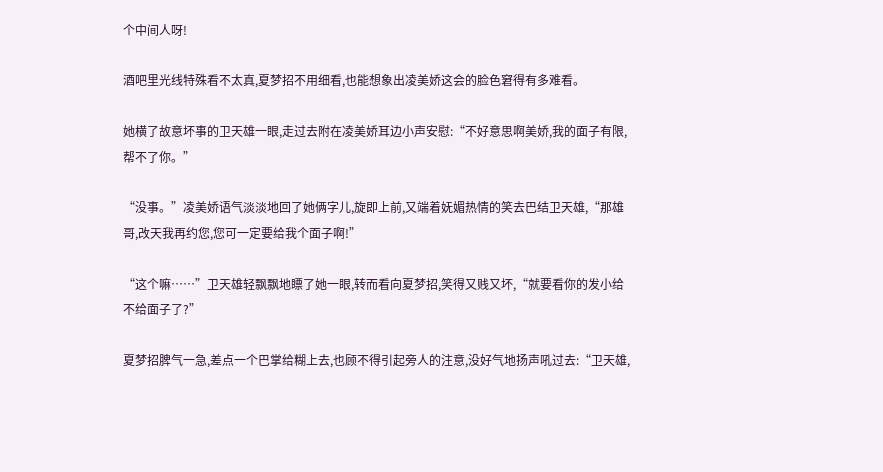个中间人呀!

酒吧里光线特殊看不太真,夏梦招不用细看,也能想象出凌美娇这会的脸色窘得有多难看。

她横了故意坏事的卫天雄一眼,走过去附在凌美娇耳边小声安慰:“不好意思啊美娇,我的面子有限,帮不了你。”

“没事。”凌美娇语气淡淡地回了她俩字儿,旋即上前,又端着妩媚热情的笑去巴结卫天雄,“那雄哥,改天我再约您,您可一定要给我个面子啊!”

“这个嘛……”卫天雄轻飘飘地瞟了她一眼,转而看向夏梦招,笑得又贱又坏,“就要看你的发小给不给面子了?”

夏梦招脾气一急,差点一个巴掌给糊上去,也顾不得引起旁人的注意,没好气地扬声吼过去:“卫天雄,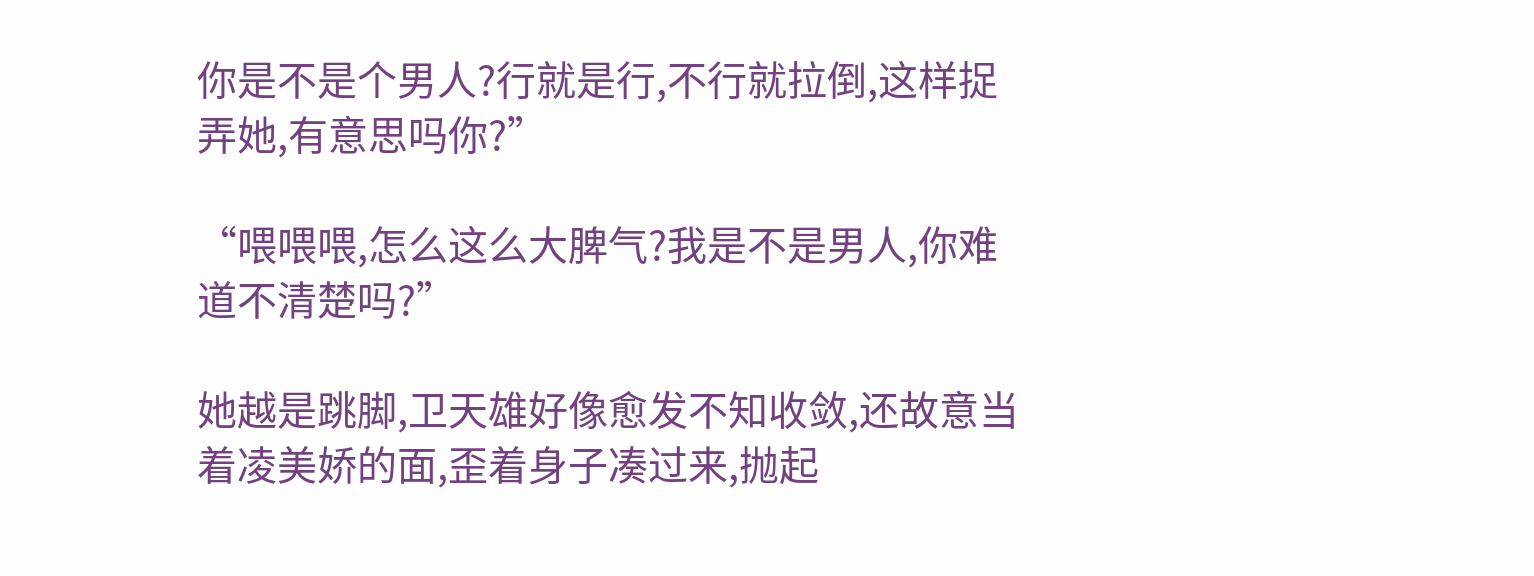你是不是个男人?行就是行,不行就拉倒,这样捉弄她,有意思吗你?”

“喂喂喂,怎么这么大脾气?我是不是男人,你难道不清楚吗?”

她越是跳脚,卫天雄好像愈发不知收敛,还故意当着凌美娇的面,歪着身子凑过来,抛起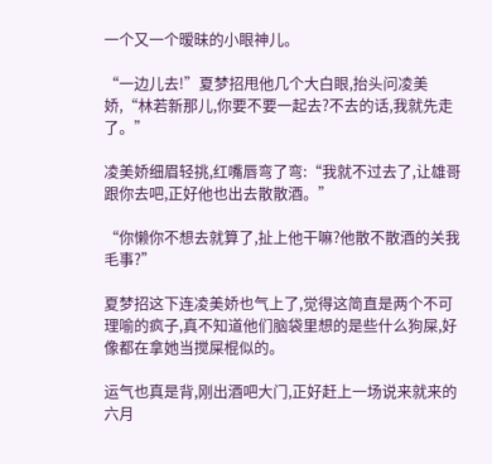一个又一个暧昧的小眼神儿。

“一边儿去!”夏梦招甩他几个大白眼,抬头问凌美娇,“林若新那儿,你要不要一起去?不去的话,我就先走了。”

凌美娇细眉轻挑,红嘴唇弯了弯:“我就不过去了,让雄哥跟你去吧,正好他也出去散散酒。”

“你懒你不想去就算了,扯上他干嘛?他散不散酒的关我毛事?”

夏梦招这下连凌美娇也气上了,觉得这简直是两个不可理喻的疯子,真不知道他们脑袋里想的是些什么狗屎,好像都在拿她当搅屎棍似的。

运气也真是背,刚出酒吧大门,正好赶上一场说来就来的六月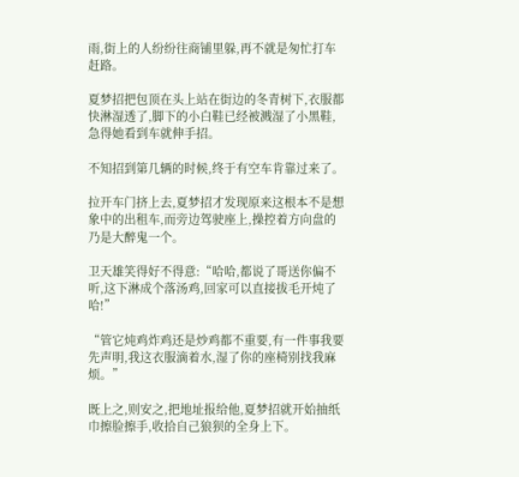雨,街上的人纷纷往商铺里躲,再不就是匆忙打车赶路。

夏梦招把包顶在头上站在街边的冬青树下,衣服都快淋湿透了,脚下的小白鞋已经被溅湿了小黑鞋,急得她看到车就伸手招。

不知招到第几辆的时候,终于有空车肯靠过来了。

拉开车门挤上去,夏梦招才发现原来这根本不是想象中的出租车,而旁边驾驶座上,操控着方向盘的乃是大醉鬼一个。

卫天雄笑得好不得意:“哈哈,都说了哥送你偏不听,这下淋成个落汤鸡,回家可以直接拔毛开炖了哈!”

“管它炖鸡炸鸡还是炒鸡都不重要,有一件事我要先声明,我这衣服滴着水,湿了你的座椅别找我麻烦。”

既上之,则安之,把地址报给他,夏梦招就开始抽纸巾擦脸擦手,收拾自己狼狈的全身上下。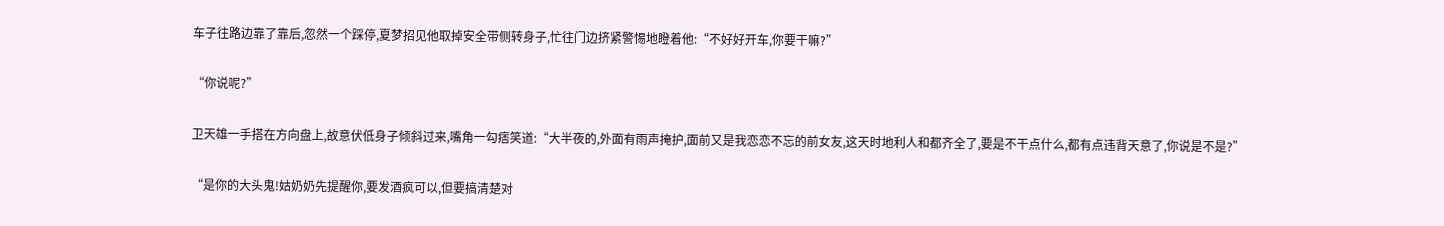车子往路边靠了靠后,忽然一个踩停,夏梦招见他取掉安全带侧转身子,忙往门边挤紧警惕地瞪着他:“不好好开车,你要干嘛?”

“你说呢?”

卫天雄一手搭在方向盘上,故意伏低身子倾斜过来,嘴角一勾痞笑道:“大半夜的,外面有雨声掩护,面前又是我恋恋不忘的前女友,这天时地利人和都齐全了,要是不干点什么,都有点违背天意了,你说是不是?”

“是你的大头鬼!姑奶奶先提醒你,要发酒疯可以,但要搞清楚对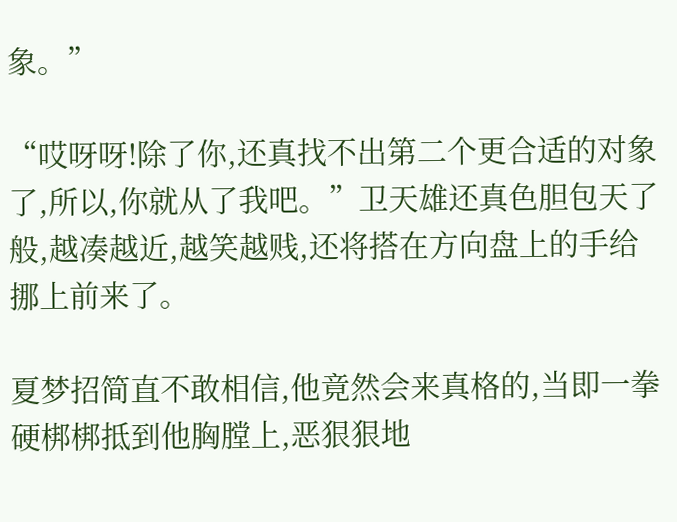象。”

“哎呀呀!除了你,还真找不出第二个更合适的对象了,所以,你就从了我吧。”卫天雄还真色胆包天了般,越凑越近,越笑越贱,还将搭在方向盘上的手给挪上前来了。

夏梦招简直不敢相信,他竟然会来真格的,当即一拳硬梆梆抵到他胸膛上,恶狠狠地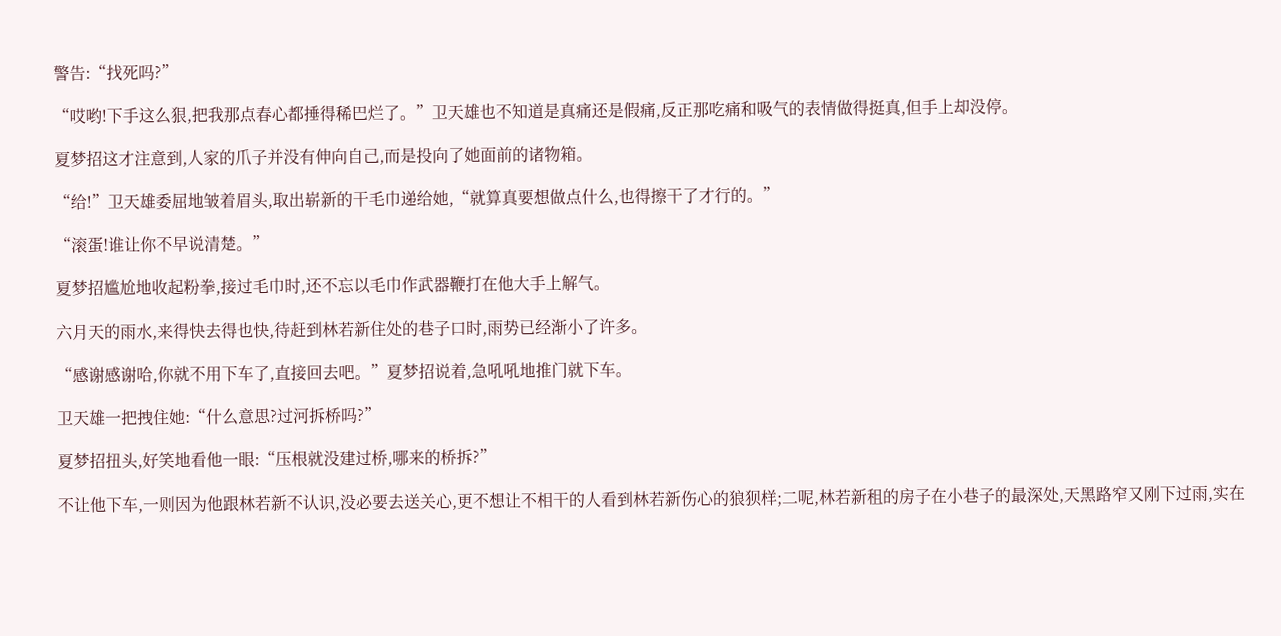警告:“找死吗?”

“哎哟!下手这么狠,把我那点春心都捶得稀巴烂了。”卫天雄也不知道是真痛还是假痛,反正那吃痛和吸气的表情做得挺真,但手上却没停。

夏梦招这才注意到,人家的爪子并没有伸向自己,而是投向了她面前的诸物箱。

“给!”卫天雄委屈地皱着眉头,取出崭新的干毛巾递给她,“就算真要想做点什么,也得擦干了才行的。”

“滚蛋!谁让你不早说清楚。”

夏梦招尴尬地收起粉拳,接过毛巾时,还不忘以毛巾作武器鞭打在他大手上解气。

六月天的雨水,来得快去得也快,待赶到林若新住处的巷子口时,雨势已经渐小了许多。

“感谢感谢哈,你就不用下车了,直接回去吧。”夏梦招说着,急吼吼地推门就下车。

卫天雄一把拽住她:“什么意思?过河拆桥吗?”

夏梦招扭头,好笑地看他一眼:“压根就没建过桥,哪来的桥拆?”

不让他下车,一则因为他跟林若新不认识,没必要去送关心,更不想让不相干的人看到林若新伤心的狼狈样;二呢,林若新租的房子在小巷子的最深处,天黑路窄又刚下过雨,实在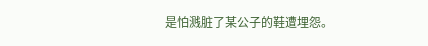是怕溅脏了某公子的鞋遭埋怨。